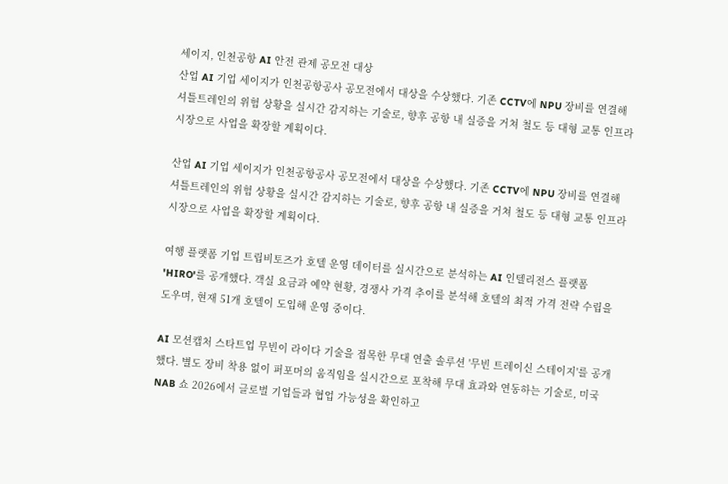세이지, 인천공항 AI 안전 관제 공모전 대상
산업 AI 기업 세이지가 인천공항공사 공모전에서 대상을 수상했다. 기존 CCTV에 NPU 장비를 연결해 셔틀트레인의 위험 상황을 실시간 감지하는 기술로, 향후 공항 내 실증을 거쳐 철도 등 대형 교통 인프라 시장으로 사업을 확장할 계획이다.

산업 AI 기업 세이지가 인천공항공사 공모전에서 대상을 수상했다. 기존 CCTV에 NPU 장비를 연결해 셔틀트레인의 위험 상황을 실시간 감지하는 기술로, 향후 공항 내 실증을 거쳐 철도 등 대형 교통 인프라 시장으로 사업을 확장할 계획이다.

여행 플랫폼 기업 트립비토즈가 호텔 운영 데이터를 실시간으로 분석하는 AI 인텔리전스 플랫폼 'HIRO'를 공개했다. 객실 요금과 예약 현황, 경쟁사 가격 추이를 분석해 호텔의 최적 가격 전략 수립을 도우며, 현재 51개 호텔이 도입해 운영 중이다.

AI 모션캡처 스타트업 무빈이 라이다 기술을 접목한 무대 연출 솔루션 '무빈 트레이신 스테이지'를 공개했다. 별도 장비 착용 없이 퍼포머의 움직임을 실시간으로 포착해 무대 효과와 연동하는 기술로, 미국 NAB 쇼 2026에서 글로벌 기업들과 협업 가능성을 확인하고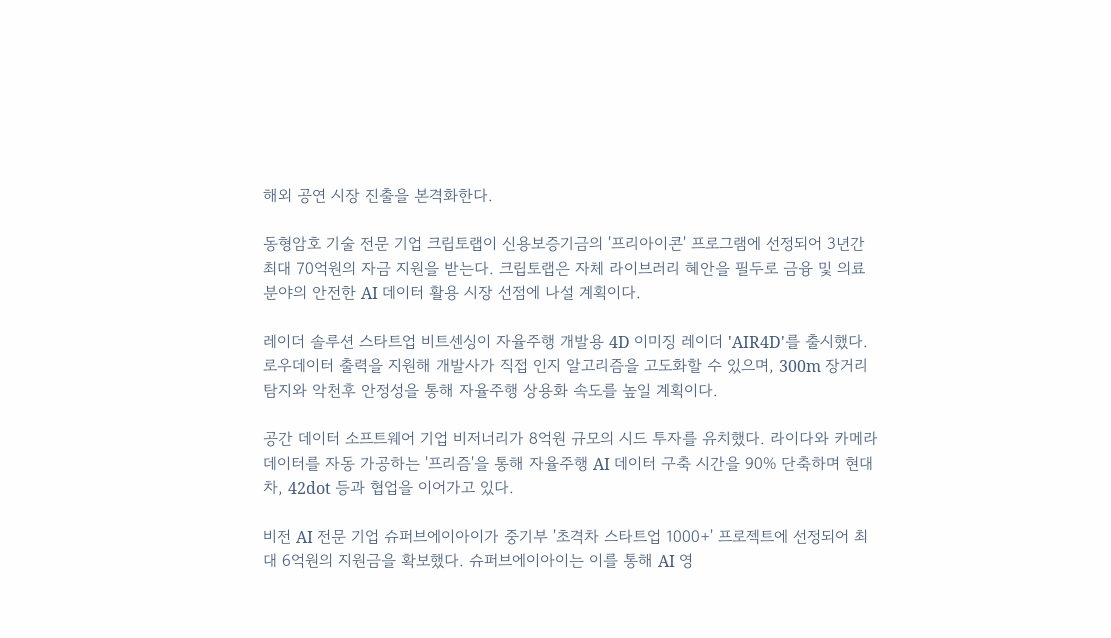해외 공연 시장 진출을 본격화한다.

동형암호 기술 전문 기업 크립토랩이 신용보증기금의 '프리아이콘' 프로그램에 선정되어 3년간 최대 70억원의 자금 지원을 받는다. 크립토랩은 자체 라이브러리 혜안을 필두로 금융 및 의료 분야의 안전한 AI 데이터 활용 시장 선점에 나설 계획이다.

레이더 솔루션 스타트업 비트센싱이 자율주행 개발용 4D 이미징 레이더 'AIR4D'를 출시했다. 로우데이터 출력을 지원해 개발사가 직접 인지 알고리즘을 고도화할 수 있으며, 300m 장거리 탐지와 악천후 안정성을 통해 자율주행 상용화 속도를 높일 계획이다.

공간 데이터 소프트웨어 기업 비저너리가 8억원 규모의 시드 투자를 유치했다. 라이다와 카메라 데이터를 자동 가공하는 '프리즘'을 통해 자율주행 AI 데이터 구축 시간을 90% 단축하며 현대차, 42dot 등과 협업을 이어가고 있다.

비전 AI 전문 기업 슈퍼브에이아이가 중기부 '초격차 스타트업 1000+' 프로젝트에 선정되어 최대 6억원의 지원금을 확보했다. 슈퍼브에이아이는 이를 통해 AI 영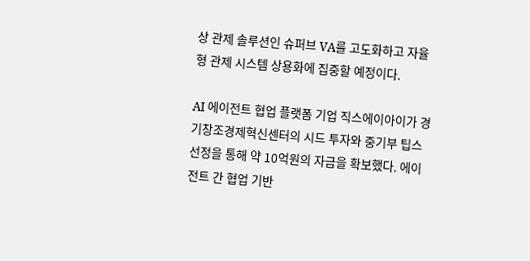상 관제 솔루션인 슈퍼브 VA를 고도화하고 자율형 관제 시스템 상용화에 집중할 예정이다.

AI 에이전트 협업 플랫폼 기업 직스에이아이가 경기창조경제혁신센터의 시드 투자와 중기부 팁스 선정을 통해 약 10억원의 자금을 확보했다. 에이전트 간 협업 기반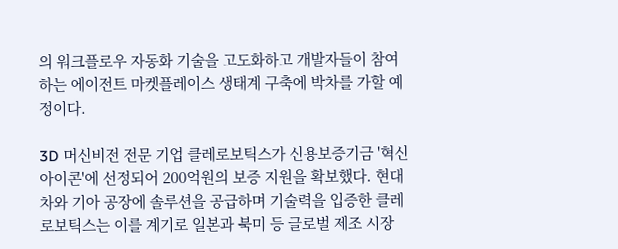의 워크플로우 자동화 기술을 고도화하고 개발자들이 참여하는 에이전트 마켓플레이스 생태계 구축에 박차를 가할 예정이다.

3D 머신비전 전문 기업 클레로보틱스가 신용보증기금 '혁신아이콘'에 선정되어 200억원의 보증 지원을 확보했다. 현대차와 기아 공장에 솔루션을 공급하며 기술력을 입증한 클레로보틱스는 이를 계기로 일본과 북미 등 글로벌 제조 시장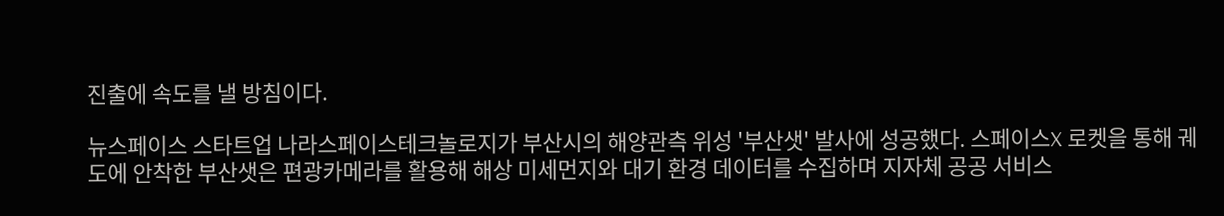진출에 속도를 낼 방침이다.

뉴스페이스 스타트업 나라스페이스테크놀로지가 부산시의 해양관측 위성 '부산샛' 발사에 성공했다. 스페이스X 로켓을 통해 궤도에 안착한 부산샛은 편광카메라를 활용해 해상 미세먼지와 대기 환경 데이터를 수집하며 지자체 공공 서비스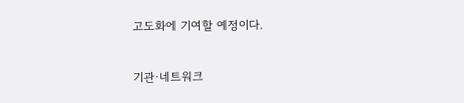고도화에 기여할 예정이다.

기관·네트워크